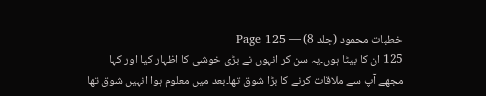خطبات محمود (جلد 8) — Page 125
125 ان کا بیٹا ہوں۔یہ سن کر انہوں نے بڑی خوشی کا اظہار کیا اور کہا مجھے آپ سے ملاقات کرنے کا بڑا شوق تھا۔بعد میں معلوم ہوا انہیں شوق تھا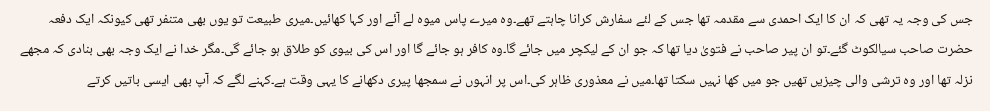جس کی وجہ یہ تھی کہ ان کا ایک احمدی سے مقدمہ تھا جس کے لئے سفارش کرانا چاہتے تھے۔وہ میرے پاس میوہ لے آئے اور کہا کھائیں۔میری طبیعت تو یوں بھی متنفر تھی کیونکہ ایک دفعہ حضرت صاحب سیالکوٹ گئے۔تو ان پیر صاحب نے فتویٰ دیا تھا کہ جو ان کے لیکچر میں جائے گا۔وہ کافر ہو جائے گا اور اس کی بیوی کو طلاق ہو جائے گی۔مگر خدا نے ایک وجہ بھی بنادی کہ مجھے نزلہ تھا اور وہ ترشی والی چیزیں تھیں جو میں کھا نہیں سکتا تھا۔میں نے معذوری ظاہر کی۔اس پر انہوں نے سمجھا پیری دکھانے کا یہی وقت ہے۔کہنے لگے کہ آپ بھی ایسی باتیں کرتے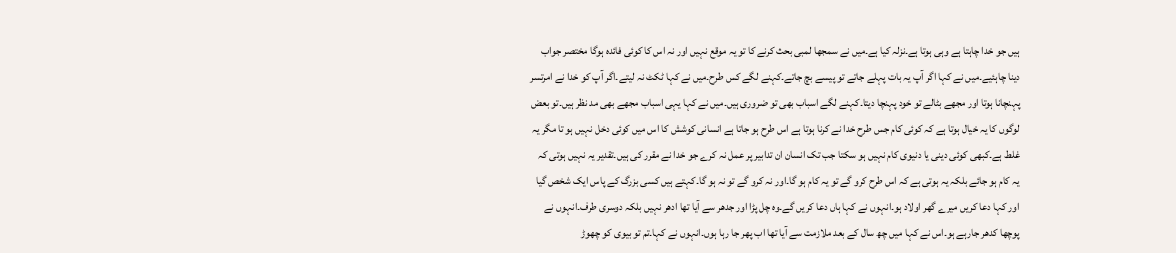ہیں جو خدا چاہتا ہے وہی ہوتا ہے۔نزلہ کیا ہے۔میں نے سمجھا لمبی بحث کرنے کا تو یہ موقع نہیں اور نہ اس کا کوئی فائدہ ہوگا مختصر جواب دینا چاہئیے۔میں نے کہا اگر آپ یہ بات پہلے جاتے تو پیسے بچ جاتے۔کہنے لگے کس طرح۔میں نے کہا ٹکٹ نہ لیتے۔اگر آپ کو خدا نے امرتسر پہنچانا ہوتا اور مجھے بٹالے تو خود پہنچا دیتا۔کہنے لگے اسباب بھی تو ضروری ہیں۔میں نے کہا یہی اسباب مجھے بھی مد نظر ہیں۔تو بعض لوگوں کا یہ خیال ہوتا ہے کہ کوئی کام جس طرح خدا نے کرنا ہوتا ہے اس طرح ہو جاتا ہے انسانی کوشش کا اس میں کوئی دخل نہیں ہو تا مگر یہ غلط ہے۔کبھی کوئی دینی یا دنیوی کام نہیں ہو سکتا جب تک انسان ان تدابیر پر عمل نہ کرے جو خدا نے مقرر کی ہیں۔تقدیر یہ نہیں ہوتی کہ یہ کام ہو جائے بلکہ یہ ہوتی ہے کہ اس طرح کرو گے تو یہ کام ہو گا۔اور نہ کرو گے تو نہ ہو گا۔کہتے ہیں کسی بزرگ کے پاس ایک شخص گیا اور کہا دعا کریں میرے گھر اولاد ہو۔انہوں نے کہا ہاں دعا کریں گے۔وہ چل پڑا اور جدھر سے آیا تھا ادھر نہیں بلکہ دوسری طرف۔انہوں نے پوچھا کدھر جارہے ہو۔اس نے کہا میں چھ سال کے بعد ملازمت سے آیا تھا اب پھر جا رہا ہوں۔انہوں نے کہا۔تم تو بیوی کو چھوڑ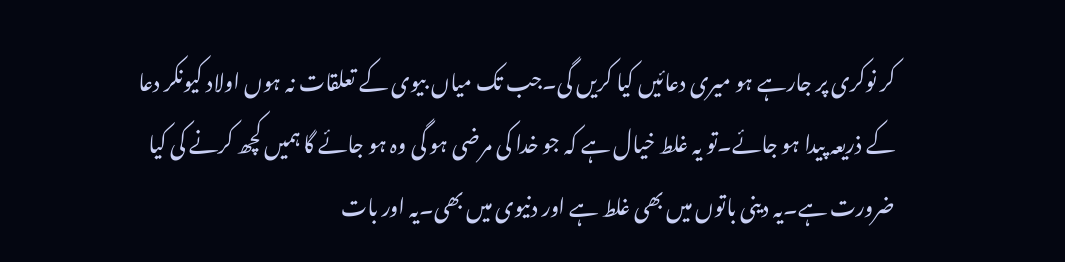کر نوکری پر جارہے ہو میری دعائیں کیا کریں گی۔جب تک میاں بیوی کے تعلقات نہ ہوں اولاد کیونکر دعا کے ذریعہ پیدا ہو جائے۔تو یہ غلط خیال ہے کہ جو خدا کی مرضی ہو گی وہ ہو جائے گا ہمیں کچھ کرنے کی کیا ضرورت ہے۔یہ دینی باتوں میں بھی غلط ہے اور دنیوی میں بھی۔یہ اور بات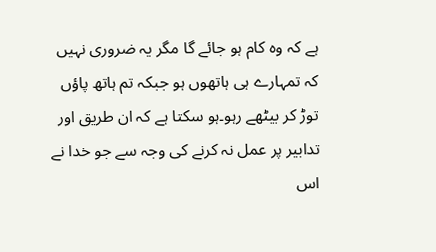ہے کہ وہ کام ہو جائے گا مگر یہ ضروری نہیں کہ تمہارے ہی ہاتھوں ہو جبکہ تم ہاتھ پاؤں توڑ کر بیٹھے رہو۔ہو سکتا ہے کہ ان طریق اور تدابیر پر عمل نہ کرنے کی وجہ سے جو خدا نے اس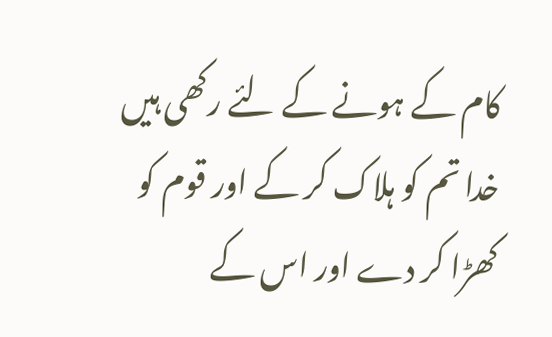کام کے ہونے کے لئے رکھی ہیں خدا تم کو ہلاک کر کے اور قوم کو کھڑا کر دے اور اس کے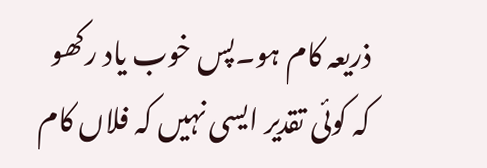ذریعہ کام ہو۔پس خوب یاد رکھو کہ کوئی تقدیر ایسی نہیں کہ فلاں کام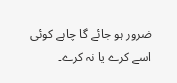ضرور ہو جائے گا چاہے کوئی اسے کرے یا نہ کرے۔